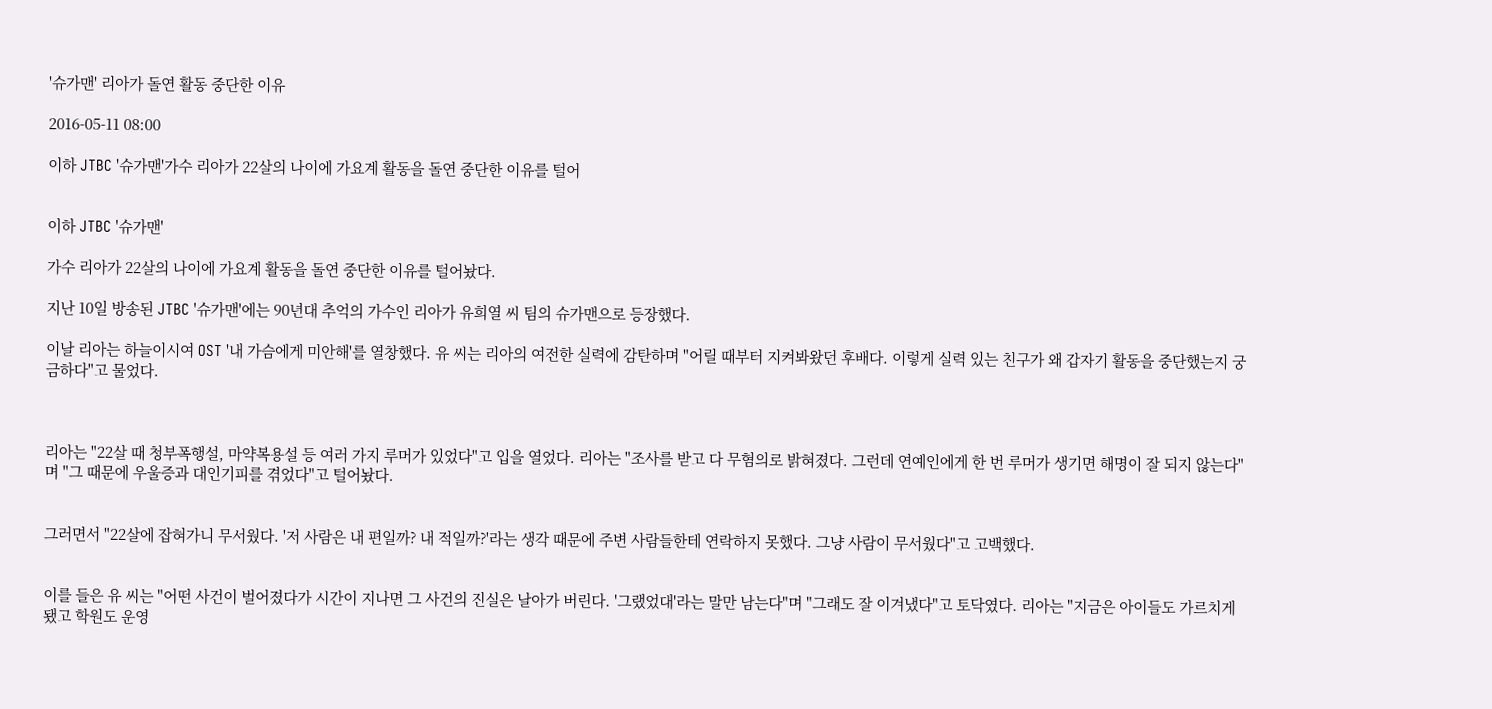'슈가맨' 리아가 돌연 활동 중단한 이유

2016-05-11 08:00

이하 JTBC '슈가맨'가수 리아가 22살의 나이에 가요계 활동을 돌연 중단한 이유를 털어


이하 JTBC '슈가맨'

가수 리아가 22살의 나이에 가요계 활동을 돌연 중단한 이유를 털어놨다.

지난 10일 방송된 JTBC '슈가맨'에는 90년대 추억의 가수인 리아가 유희열 씨 팀의 슈가맨으로 등장했다.

이날 리아는 하늘이시여 OST '내 가슴에게 미안해'를 열창했다. 유 씨는 리아의 여전한 실력에 감탄하며 "어릴 때부터 지켜봐왔던 후배다. 이렇게 실력 있는 친구가 왜 갑자기 활동을 중단했는지 궁금하다"고 물었다.



리아는 "22살 때 청부폭행설, 마약복용설 등 여러 가지 루머가 있었다"고 입을 열었다. 리아는 "조사를 받고 다 무혐의로 밝혀졌다. 그런데 연예인에게 한 번 루머가 생기면 해명이 잘 되지 않는다"며 "그 때문에 우울증과 대인기피를 겪었다"고 털어놨다.


그러면서 "22살에 잡혀가니 무서웠다. '저 사람은 내 편일까? 내 적일까?'라는 생각 때문에 주변 사람들한테 연락하지 못했다. 그냥 사람이 무서웠다"고 고백했다.


이를 들은 유 씨는 "어떤 사건이 벌어졌다가 시간이 지나면 그 사건의 진실은 날아가 버린다. '그랬었대'라는 말만 남는다"며 "그래도 잘 이겨냈다"고 토닥였다. 리아는 "지금은 아이들도 가르치게 됐고 학원도 운영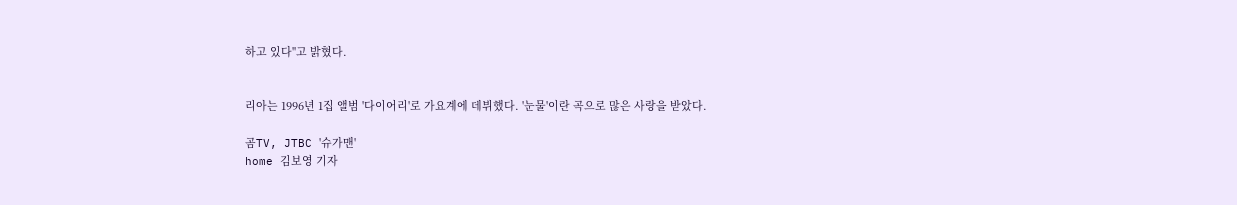하고 있다"고 밝혔다.


리아는 1996년 1집 앨범 '다이어리'로 가요계에 데뷔했다. '눈물'이란 곡으로 많은 사랑을 받았다.

곰TV, JTBC '슈가맨'
home 김보영 기자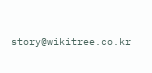story@wikitree.co.kr